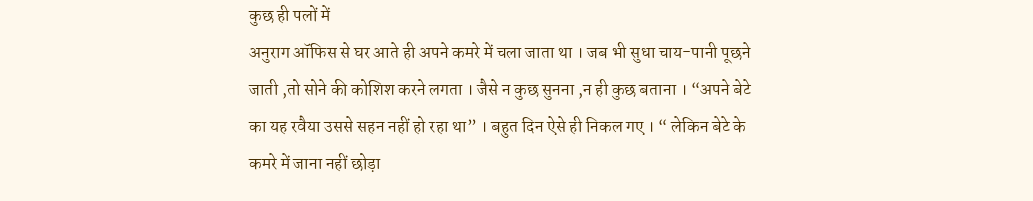कुछ ही पलों में
अनुराग ऑफिस से घर आते ही अपने कमरे में चला जाता था । जब भी सुधा चाय-पानी पूछने जाती ,तो सोने की कोशिश करने लगता । जैसे न कुछ सुनना ,न ही कुछ बताना । “अपने बेटे का यह रवैया उससे सहन नहीं हो रहा था” । बहुत दिन ऐसे ही निकल गए । “ लेकिन बेटे के कमरे में जाना नहीं छोड़ा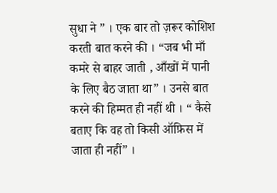सुधा ने ” । एक बार तो ज़रूर कोशिश करती बात करने की । “जब भी माँ कमरे से बाहर जाती , आँखों में पानी के लिए बैठ जाता था” । उनसे बात करने की हिम्मत ही नहीं थी । “ कैसे बताए कि वह तो किसी ऑफ़िस में जाता ही नहीं” ।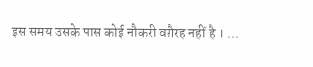इस समय उसके पास कोई नौकरी वग़ैरह नहीं है । ...